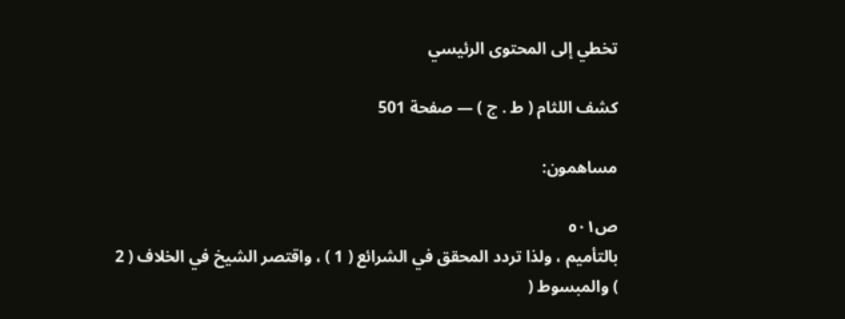تخطي إلى المحتوى الرئيسي

كشف اللثام ( ط . ج ) — صفحة 501

مساهمون:

ص٥٠١
بالتأميم ، ولذا تردد المحقق في الشرائع ( 1 ) ، واقتصر الشيخ في الخلاف ( 2 ) والمبسوط (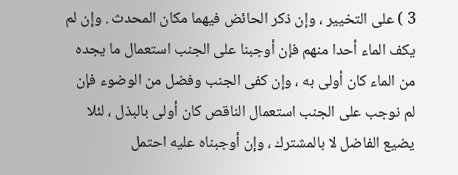3 ) على التخيير ، وإن ذكر الحائض فيهما مكان المحدث . وإن لم يكف الماء أحدا منهم فإن أوجبنا على الجنب استعمال ما يجده من الماء كان أولى به ، وإن كفى الجنب وفضل من الوضوء فإن لم نوجب على الجنب استعمال الناقص كان أولى بالبذل ، لئلا يضيع الفاضل لا بالمشترك ، وإن أوجبناه عليه احتمل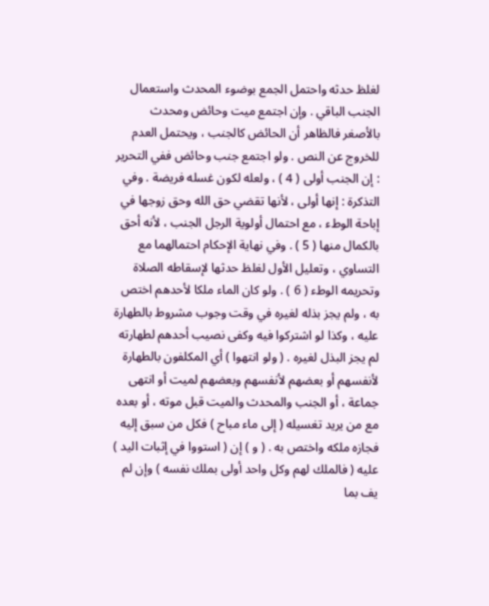لغلظ حدثه واحتمل الجمع بوضوء المحدث واستعمال الجنب الباقي . وإن اجتمع ميت وحائض ومحدث بالأصغر فالظاهر أن الحائض كالجنب ، ويحتمل العدم للخروج عن النص . ولو اجتمع جنب وحائض ففي التحرير : إن الجنب أولى ( 4 ) ، ولعله لكون غسله فريضة . وفي التذكرة : إنها أولى ، لأنها تقضي حق الله وحق زوجها في إباحة الوطء ، مع احتمال أولوية الرجل الجنب ، لأنه أحق بالكمال منها ( 5 ) . وفي نهاية الإحكام احتمالهما مع التساوي ، وتعليل الأول لغلظ حدثها لإسقاطه الصلاة وتحريمه الوطء ( 6 ) . ولو كان الماء ملكا لأحدهم اختص به ، ولم يجز بذله لغيره في وقت وجوب مشروط بالطهارة عليه ، وكذا لو اشتركوا فيه وكفى نصيب أحدهم لطهارته لم يجز البذل لغيره . ( ولو انتهوا ) أي المكلفون بالطهارة لأنفسهم أو بعضهم لأنفسهم وبعضهم لميت أو انتهى جماعة ، أو الجنب والمحدث والميت قبل موته ، أو بعده مع من يريد تغسيله ( إلى ماء مباح ) فكل من سبق إليه فجازه ملكه واختص به . ( و ) إن ( استووا في إثبات اليد ) عليه ( فالملك لهم وكل واحد أولى بملك نفسه ) وإن لم يف بما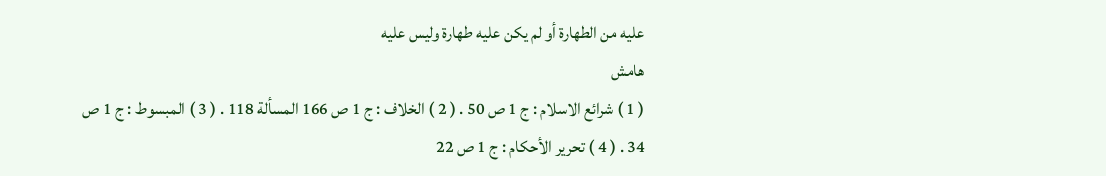عليه من الطهارة أو لم يكن عليه طهارة وليس عليه
هامش
( 1 ) شرائع الاسلام : ج 1 ص 50 . ( 2 ) الخلاف : ج 1 ص 166 المسألة 118 . ( 3 ) المبسوط : ج 1 ص 34 . ( 4 ) تحرير الأحكام : ج 1 ص 22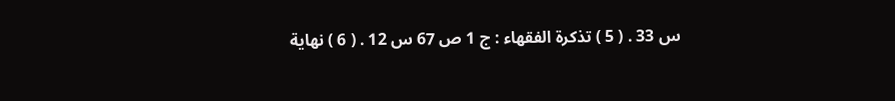س 33 . ( 5 ) تذكرة الفقهاء : ج 1 ص 67 س 12 . ( 6 ) نهاية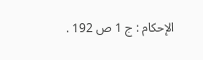الإحكام : ج 1 ص 192 .